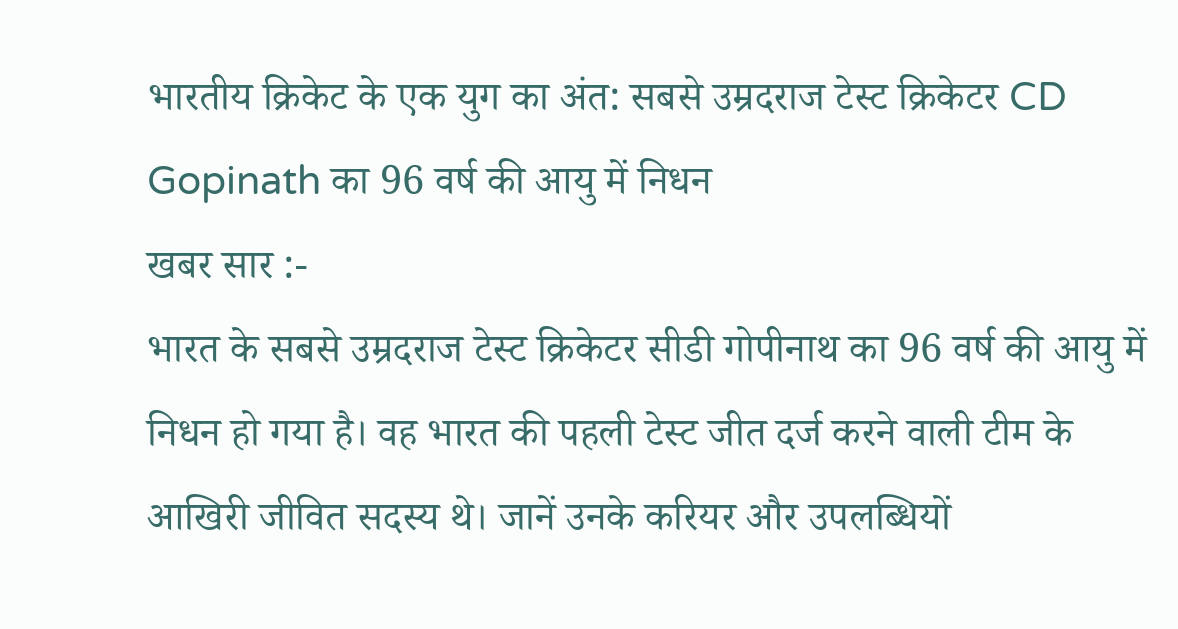भारतीय क्रिकेट के एक युग का अंत: सबसे उम्रदराज टेस्ट क्रिकेटर CD Gopinath का 96 वर्ष की आयु में निधन
खबर सार :-
भारत के सबसे उम्रदराज टेस्ट क्रिकेटर सीडी गोपीनाथ का 96 वर्ष की आयु में निधन हो गया है। वह भारत की पहली टेस्ट जीत दर्ज करने वाली टीम के आखिरी जीवित सदस्य थे। जानें उनके करियर और उपलब्धियों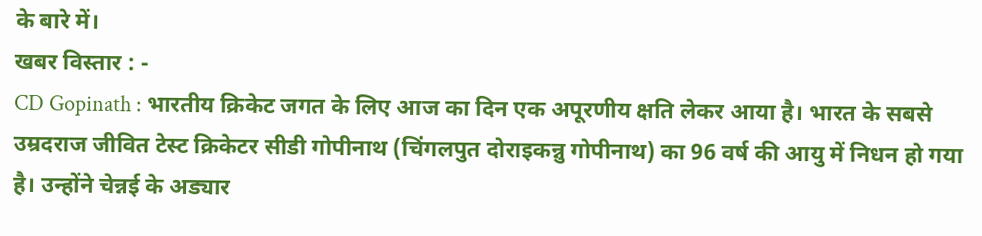के बारे में।
खबर विस्तार : -
CD Gopinath : भारतीय क्रिकेट जगत के लिए आज का दिन एक अपूरणीय क्षति लेकर आया है। भारत के सबसे उम्रदराज जीवित टेस्ट क्रिकेटर सीडी गोपीनाथ (चिंगलपुत दोराइकन्नु गोपीनाथ) का 96 वर्ष की आयु में निधन हो गया है। उन्होंने चेन्नई के अड्यार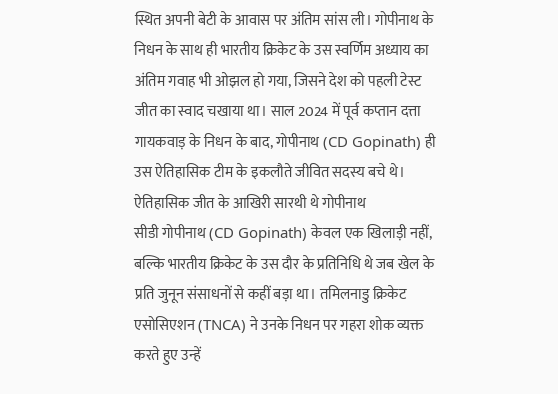स्थित अपनी बेटी के आवास पर अंतिम सांस ली। गोपीनाथ के निधन के साथ ही भारतीय क्रिकेट के उस स्वर्णिम अध्याय का अंतिम गवाह भी ओझल हो गया, जिसने देश को पहली टेस्ट जीत का स्वाद चखाया था। साल 2024 में पूर्व कप्तान दत्ता गायकवाड़ के निधन के बाद, गोपीनाथ (CD Gopinath) ही उस ऐतिहासिक टीम के इकलौते जीवित सदस्य बचे थे।
ऐतिहासिक जीत के आखिरी सारथी थे गोपीनाथ
सीडी गोपीनाथ (CD Gopinath) केवल एक खिलाड़ी नहीं, बल्कि भारतीय क्रिकेट के उस दौर के प्रतिनिधि थे जब खेल के प्रति जुनून संसाधनों से कहीं बड़ा था। तमिलनाडु क्रिकेट एसोसिएशन (TNCA) ने उनके निधन पर गहरा शोक व्यक्त करते हुए उन्हें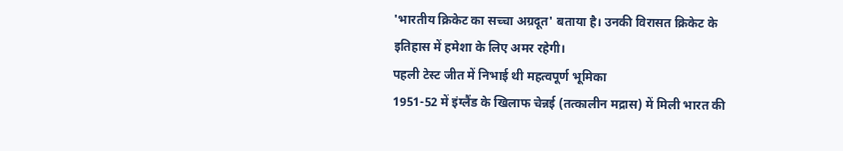'भारतीय क्रिकेट का सच्चा अग्रदूत' बताया है। उनकी विरासत क्रिकेट के इतिहास में हमेशा के लिए अमर रहेगी।
पहली टेस्ट जीत में निभाई थी महत्वपूर्ण भूमिका
1951-52 में इंग्लैंड के खिलाफ चेन्नई (तत्कालीन मद्रास) में मिली भारत की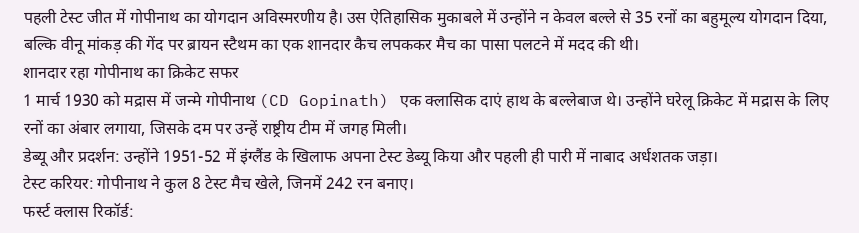पहली टेस्ट जीत में गोपीनाथ का योगदान अविस्मरणीय है। उस ऐतिहासिक मुकाबले में उन्होंने न केवल बल्ले से 35 रनों का बहुमूल्य योगदान दिया, बल्कि वीनू मांकड़ की गेंद पर ब्रायन स्टैथम का एक शानदार कैच लपककर मैच का पासा पलटने में मदद की थी।
शानदार रहा गोपीनाथ का क्रिकेट सफर
1 मार्च 1930 को मद्रास में जन्मे गोपीनाथ (CD Gopinath) एक क्लासिक दाएं हाथ के बल्लेबाज थे। उन्होंने घरेलू क्रिकेट में मद्रास के लिए रनों का अंबार लगाया, जिसके दम पर उन्हें राष्ट्रीय टीम में जगह मिली।
डेब्यू और प्रदर्शन: उन्होंने 1951-52 में इंग्लैंड के खिलाफ अपना टेस्ट डेब्यू किया और पहली ही पारी में नाबाद अर्धशतक जड़ा।
टेस्ट करियर: गोपीनाथ ने कुल 8 टेस्ट मैच खेले, जिनमें 242 रन बनाए।
फर्स्ट क्लास रिकॉर्ड: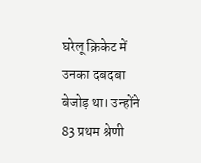घरेलू क्रिकेट में उनका दबदबा बेजोड़ था। उन्होंने 83 प्रथम श्रेणी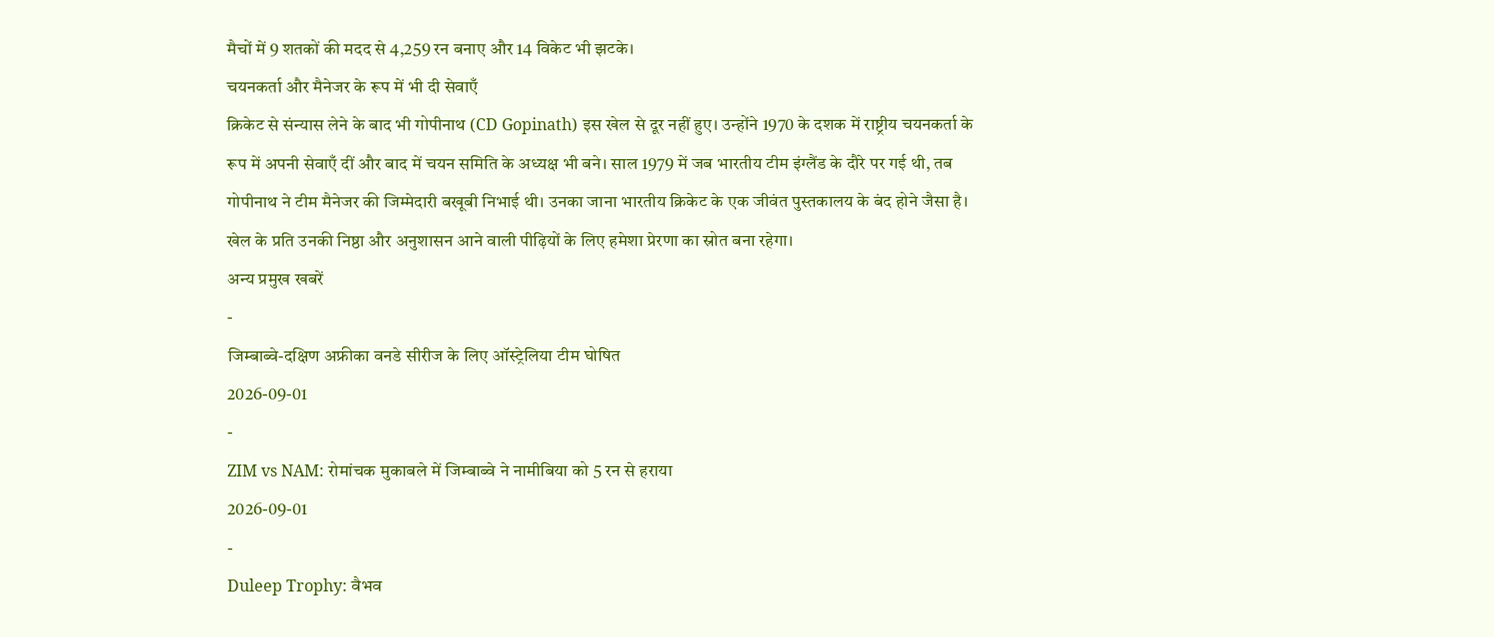मैचों में 9 शतकों की मदद से 4,259 रन बनाए और 14 विकेट भी झटके।
चयनकर्ता और मैनेजर के रूप में भी दी सेवाएँ
क्रिकेट से संन्यास लेने के बाद भी गोपीनाथ (CD Gopinath) इस खेल से दूर नहीं हुए। उन्होंने 1970 के दशक में राष्ट्रीय चयनकर्ता के रूप में अपनी सेवाएँ दीं और बाद में चयन समिति के अध्यक्ष भी बने। साल 1979 में जब भारतीय टीम इंग्लैंड के दौरे पर गई थी, तब गोपीनाथ ने टीम मैनेजर की जिम्मेदारी बखूबी निभाई थी। उनका जाना भारतीय क्रिकेट के एक जीवंत पुस्तकालय के बंद होने जैसा है। खेल के प्रति उनकी निष्ठा और अनुशासन आने वाली पीढ़ियों के लिए हमेशा प्रेरणा का स्रोत बना रहेगा।
अन्य प्रमुख खबरें
-
जिम्बाब्वे-दक्षिण अफ्रीका वनडे सीरीज के लिए ऑस्ट्रेलिया टीम घोषित
2026-09-01
-
ZIM vs NAM: रोमांचक मुकाबले में जिम्बाब्वे ने नामीबिया को 5 रन से हराया
2026-09-01
-
Duleep Trophy: वैभव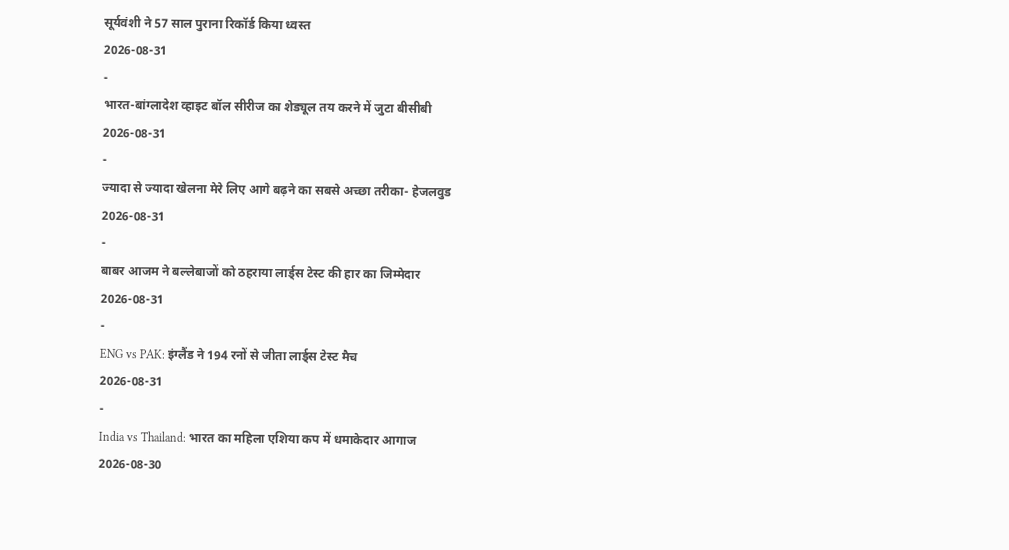सूर्यवंशी ने 57 साल पुराना रिकॉर्ड किया ध्वस्त
2026-08-31
-
भारत-बांग्लादेश व्हाइट बॉल सीरीज का शेड्यूल तय करने में जुटा बीसीबी
2026-08-31
-
ज्यादा से ज्यादा खेलना मेरे लिए आगे बढ़ने का सबसे अच्छा तरीका- हेजलवुड
2026-08-31
-
बाबर आजम ने बल्लेबाजों को ठहराया लार्ड्स टेस्ट की हार का जिम्मेदार
2026-08-31
-
ENG vs PAK: इंग्लैंड ने 194 रनों से जीता लार्ड्स टेस्ट मैच
2026-08-31
-
India vs Thailand: भारत का महिला एशिया कप में धमाकेदार आगाज
2026-08-30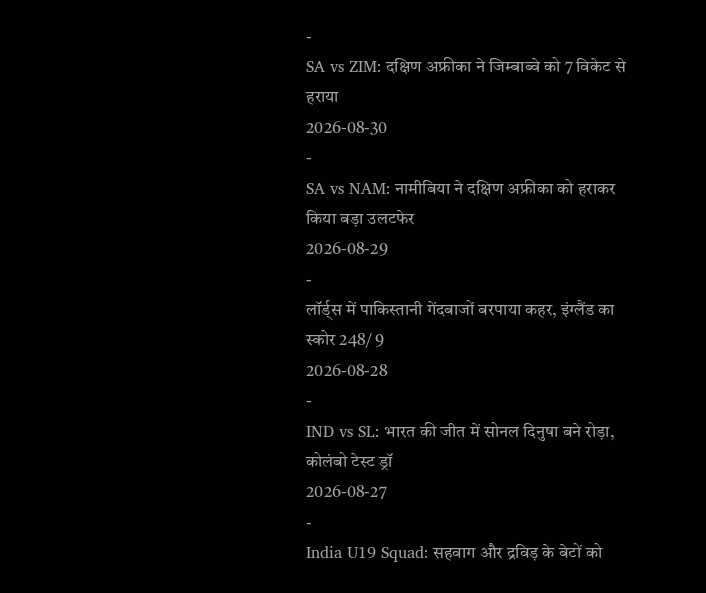-
SA vs ZIM: दक्षिण अफ्रीका ने जिम्बाब्वे को 7 विकेट से हराया
2026-08-30
-
SA vs NAM: नामीबिया ने दक्षिण अफ्रीका को हराकर किया बड़ा उलटफेर
2026-08-29
-
लॉर्ड्स में पाकिस्तानी गेंदबाजों बरपाया कहर, इंग्लैंड का स्कोर 248/ 9
2026-08-28
-
IND vs SL: भारत की जीत में सोनल दिनुषा बने रोड़ा, कोलंबो टेस्ट ड्रॉ
2026-08-27
-
India U19 Squad: सहवाग और द्रविड़ के बेटों को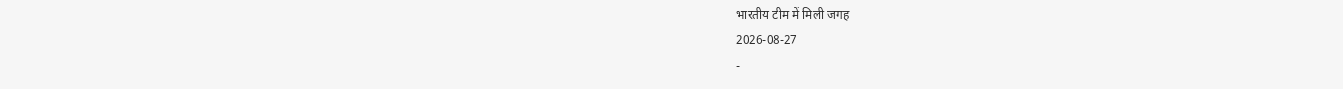भारतीय टीम में मिली जगह
2026-08-27
-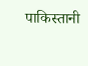पाकिस्तानी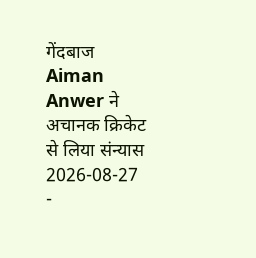गेंदबाज Aiman Anwer ने अचानक क्रिकेट से लिया संन्यास
2026-08-27
-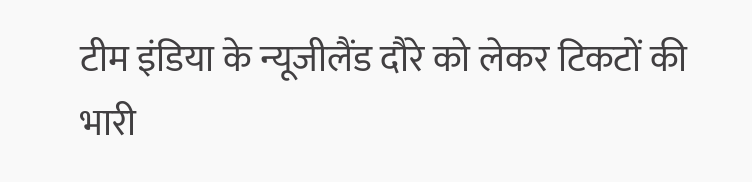टीम इंडिया के न्यूजीलैंड दौरे को लेकर टिकटों की भारी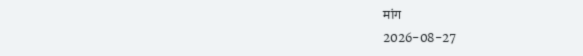मांग
2026-08-27